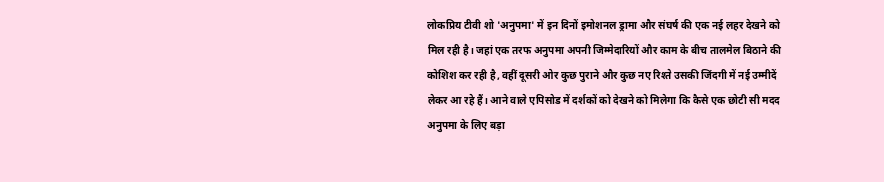लोकप्रिय टीवी शो 'अनुपमा' में इन दिनों इमोशनल ड्रामा और संघर्ष की एक नई लहर देखने को मिल रही है। जहां एक तरफ अनुपमा अपनी जिम्मेदारियों और काम के बीच तालमेल बिठाने की कोशिश कर रही है, वहीं दूसरी ओर कुछ पुराने और कुछ नए रिश्ते उसकी जिंदगी में नई उम्मीदें लेकर आ रहे हैं। आने वाले एपिसोड में दर्शकों को देखने को मिलेगा कि कैसे एक छोटी सी मदद अनुपमा के लिए बड़ा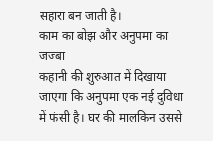सहारा बन जाती है।
काम का बोझ और अनुपमा का जज्बा
कहानी की शुरुआत में दिखाया जाएगा कि अनुपमा एक नई दुविधा में फंसी है। घर की मालकिन उससे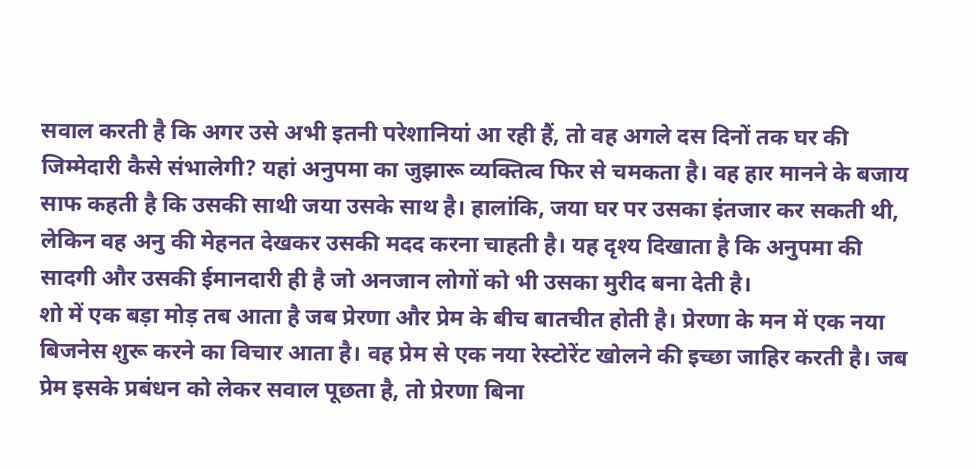सवाल करती है कि अगर उसे अभी इतनी परेशानियां आ रही हैं, तो वह अगले दस दिनों तक घर की जिम्मेदारी कैसे संभालेगी? यहां अनुपमा का जुझारू व्यक्तित्व फिर से चमकता है। वह हार मानने के बजाय साफ कहती है कि उसकी साथी जया उसके साथ है। हालांकि, जया घर पर उसका इंतजार कर सकती थी, लेकिन वह अनु की मेहनत देखकर उसकी मदद करना चाहती है। यह दृश्य दिखाता है कि अनुपमा की सादगी और उसकी ईमानदारी ही है जो अनजान लोगों को भी उसका मुरीद बना देती है।
शो में एक बड़ा मोड़ तब आता है जब प्रेरणा और प्रेम के बीच बातचीत होती है। प्रेरणा के मन में एक नया बिजनेस शुरू करने का विचार आता है। वह प्रेम से एक नया रेस्टोरेंट खोलने की इच्छा जाहिर करती है। जब प्रेम इसके प्रबंधन को लेकर सवाल पूछता है, तो प्रेरणा बिना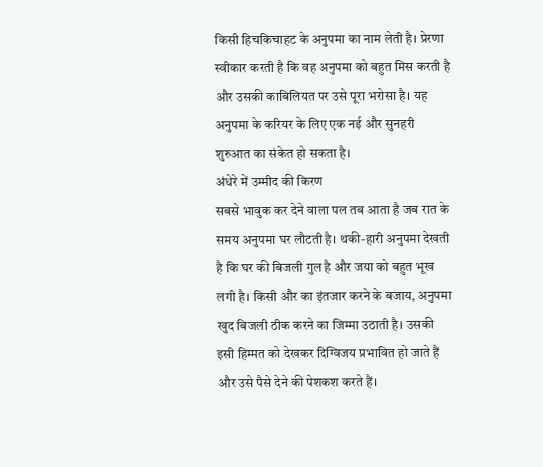किसी हिचकिचाहट के अनुपमा का नाम लेती है। प्रेरणा स्वीकार करती है कि वह अनुपमा को बहुत मिस करती है और उसकी काबिलियत पर उसे पूरा भरोसा है। यह अनुपमा के करियर के लिए एक नई और सुनहरी शुरुआत का संकेत हो सकता है।
अंधेरे में उम्मीद की किरण
सबसे भावुक कर देने वाला पल तब आता है जब रात के समय अनुपमा घर लौटती है। थकी-हारी अनुपमा देखती है कि घर की बिजली गुल है और जया को बहुत भूख लगी है। किसी और का इंतजार करने के बजाय, अनुपमा खुद बिजली ठीक करने का जिम्मा उठाती है। उसकी इसी हिम्मत को देखकर दिग्विजय प्रभावित हो जाते हैं और उसे पैसे देने की पेशकश करते हैं।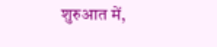शुरुआत में,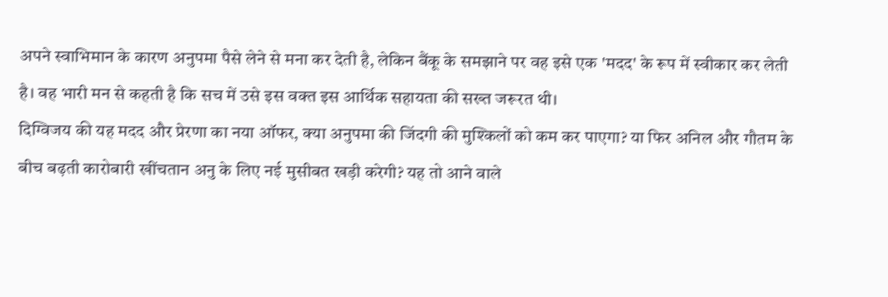अपने स्वाभिमान के कारण अनुपमा पैसे लेने से मना कर देती है, लेकिन बैंकू के समझाने पर वह इसे एक 'मदद' के रूप में स्वीकार कर लेती है। वह भारी मन से कहती है कि सच में उसे इस वक्त इस आर्थिक सहायता की सख्त जरूरत थी।
दिग्विजय की यह मदद और प्रेरणा का नया ऑफर, क्या अनुपमा की जिंदगी की मुश्किलों को कम कर पाएगा? या फिर अनिल और गौतम के बीच बढ़ती कारोबारी खींचतान अनु के लिए नई मुसीबत खड़ी करेगी? यह तो आने वाले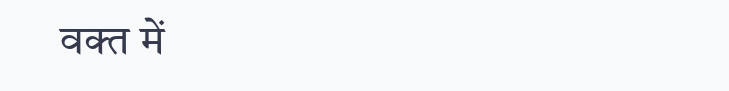वक्त में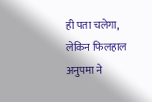ही पता चलेगा, लेकिन फिलहाल अनुपमा ने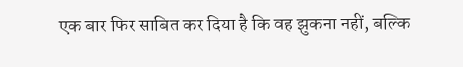एक बार फिर साबित कर दिया है कि वह झुकना नहीं, बल्कि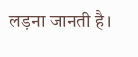लड़ना जानती है।